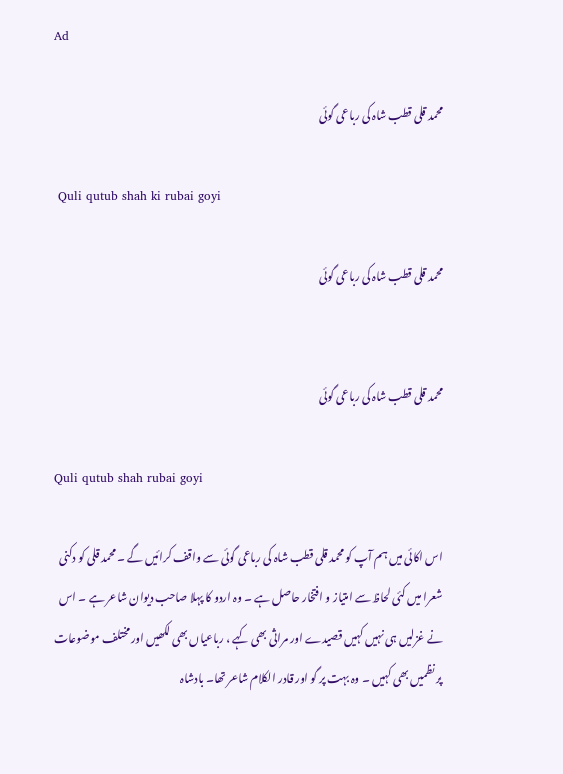Ad

محمد قلی قطب شاہ کی رباعی گوئی

 Quli qutub shah ki rubai goyi

محمد قلی قطب شاہ کی رباعی گوئی


محمد قلی قطب شاہ کی رباعی گوئی

Quli qutub shah rubai goyi

اس اکائی میں ہم آپ کو محمد قلی قطب شاہ کی رباعی گوئی سے واقف کرائیں گے ۔ محمد قلی کو دکنی شعرا میں کئی لحاظ سے امتیاز و افتخار حاصل ہے ۔ وہ اردو کا پہلا صاحب دیوان شاعر ہے ۔ اس نے غزلیں ہی نہیں کہیں قصیدے اور مراثی بھی کہے ، رباعیاں بھی لکھیں اور مختلف موضوعات پر نظمیں بھی کہیں ۔ وہ بہت پر گو اور قادر الکلام شاعر تھا۔ بادشاہ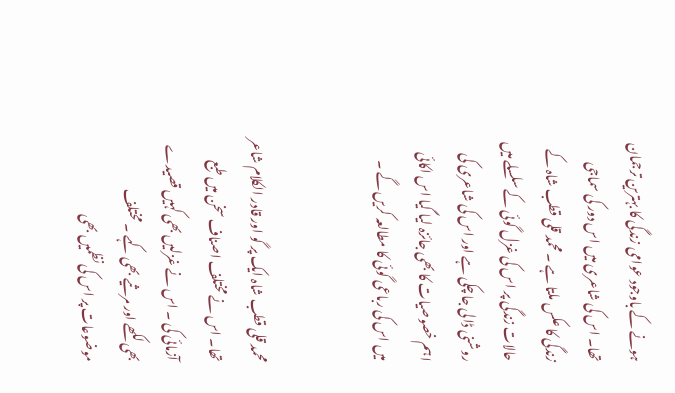ہونے کے باوجود عوامی زندگی کا بہترین ترجمان تھا۔ اس کی شاعری میں اس دور کی سماجی زندگی کا عکس ملتا ہے ۔ محمد قلی قطب شاہ کے حالات زندگی پر اس کی غزل گوئی کے سلسلے میں روشنی ڈالی جا چکی ہے اور اس کی شاعری کی اہم خصوصیات کا بھی جائزہ لیا گیا اس اکائی میں اس کی رباعی گوئی کا مطالعہ کریں گے ۔


محمد قلی قطب شاہ ایک پر گو اور قادر الکلام شاعر تھا۔ اس نے مختلف اصناف سخن میں طبع آزمائی کی ۔ اس نے غزلیں بھی کہیں قصیدے بھی لکھے اور مرثیے بھی کہے ۔ مختلف موضوعات پر اس کی نظمیں بھی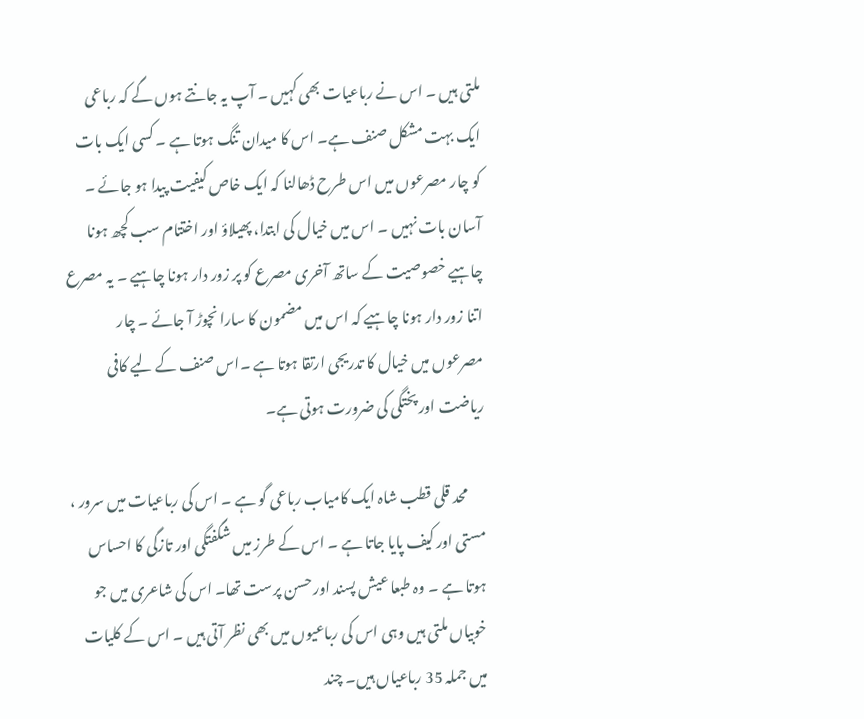ملتی ہیں ۔ اس نے رباعیات بھی کہیں ۔ آپ یہ جانتے ہوں گے کہ رباعی ایک بہت مشکل صنف ہے۔ اس کا میدان تنگ ہوتا ہے ۔ کسی ایک بات کو چار مصرعوں میں اس طرح ڈھالنا کہ ایک خاص کیفیت پیدا ہو جائے ۔ آسان بات نہیں ۔ اس میں خیال کی ابتدا، پھیلاؤ اور اختتام سب کچھ ہونا چاہیے خصوصیت کے ساتھ آخری مصرع کو پر زور دار ہونا چاہیے ۔ یہ مصرع اتنا زور دار ہونا چاہیے کہ اس میں مضمون کا سارا نچوڑ آ جائے ۔ چار مصرعوں میں خیال کا تدریجی ارتقا ہوتا ہے ۔اس صنف کے لیے کافی ریاضت اور پختگی کی ضرورت ہوتی ہے۔

      محد قلی قطب شاہ ایک کامیاب رباعی گو ہے ۔ اس کی رباعیات میں سرور ، مستی اور کیف پایا جاتا ہے ۔ اس کے طرز میں شگفتگی اور تازگی کا احساس ہوتا ہے ۔ وہ طبعا عیش پسند اور حسن پرست تھا۔ اس کی شاعری میں جو خوبیاں ملتی ہیں وہی اس کی رباعیوں میں بھی نظر آتی ہیں ۔ اس کے کلیات میں جملہ 35 رباعیاں ہیں۔ چند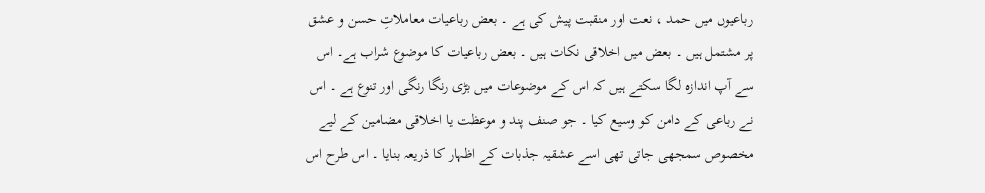رباعیوں میں حمد ، نعت اور منقبت پیش کی ہے ۔ بعض رباعیات معاملاتِ حسن و عشق پر مشتمل ہیں ۔ بعض میں اخلاقی نکات ہیں ۔ بعض رباعیات کا موضوع شراب ہے۔ اس سے آپ اندازہ لگا سکتے ہیں کہ اس کے موضوعات میں بڑی رنگا رنگی اور تنوع ہے ۔ اس نے رباعی کے دامن کو وسیع کیا ۔ جو صنف پند و موعظت یا اخلاقی مضامین کے لیے مخصوص سمجھی جاتی تھی اسے عشقیہ جذبات کے اظہار کا ذریعہ بنایا ۔ اس طرح اس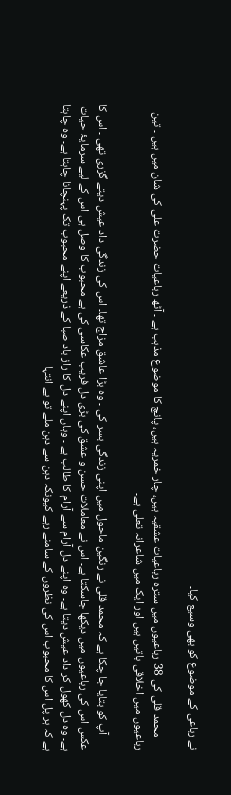نے رباعی کے موضوع کو بھی وسیع کیا۔

     محمد قلی کی 38 رباعیوں میں سترہ رباعیات عشقیہ ہیں، چار خمریہ ہیں، پانچ کا موضوع مذہب ہے ۔ آٹھ رباعیات حضرت علی کی شان میں ہیں ۔ تین رباعیوں میں اخلاقی باتیں ہیں اور ایک میں شاعرانہ تعلی ہے۔

      آپ کو بتایا جا چکا ہے کہ محمد قلی نے رنگین ماحول میں اپنی زندگی بسر کی ۔ وہ بڑا عاشق مزاج تھا۔ اس کی زندگی داد عیش دیتے گزری تھی ۔ اس کا عکس اس کی رباعیوں میں دیکھا جاسکتا ہے۔ اس نے معاملات حسن و عشق کی بڑی دل فریب عکاسی کی ہے محبوب کا وصل ہی اس کے لیے سرمایۂ حیات ہے۔ وہ دل کھول کر داد عیش دیتا ہے۔ وہ اپنے دل آرام سے آرام کا طالب ہے ۔ وہاں اپنے دل کا راز باد صبا کے ذریعے اپنے محبوب تک پہنچانا چاہتا ہے۔ وہ چاہتا ہے کہ ہر پل اس کا محبوب اس کی نظروں کے سامنے رہے کیونکہ دہن سے دہن ملے تو بے انتہا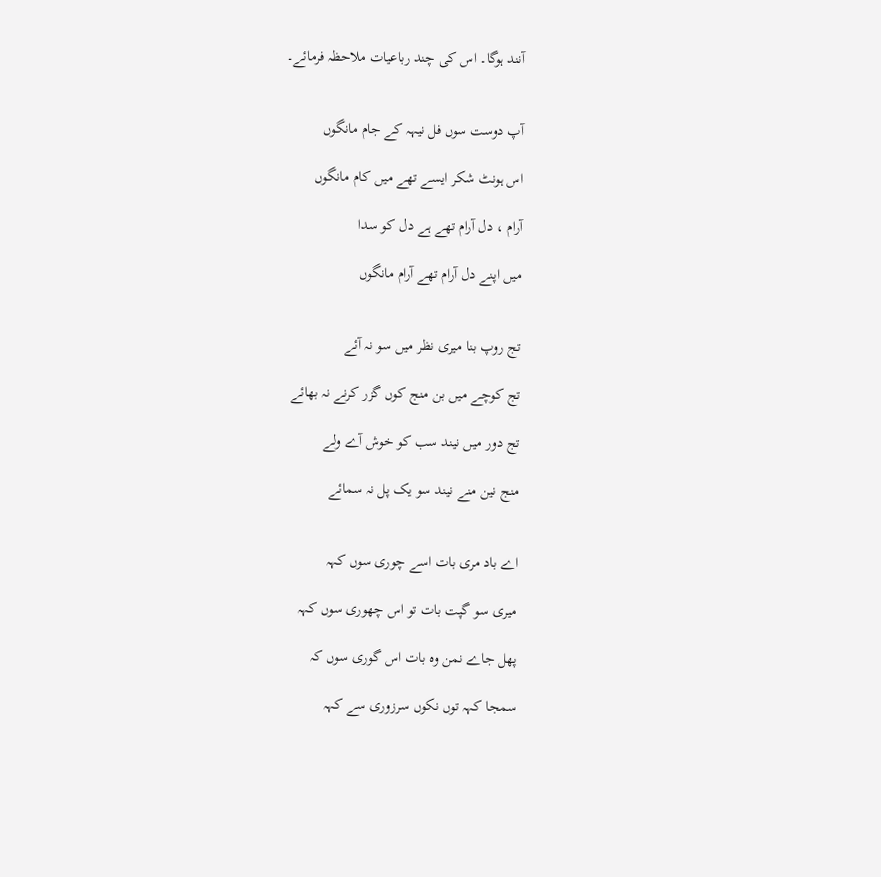آنند ہوگا۔ اس کی چند رباعیات ملاحظہ فرمائے۔


آپ دوست سوں فل نیہہ کے جام مانگوں

اس ہونٹ شکر ایسے تھے میں کام مانگوں

آرام ، دل آرام تھے ہے دل کو سدا

میں اپنے دل آرام تھے آرام مانگوں


تج روپ بنا میری نظر میں سو نہ آئے

تج کوچے میں بن منج کوں گزر کرنے نہ بھائے

تج دور میں نیند سب کو خوش آے ولے

منج نین منے نیند سو یک پل نہ سمائے


اے باد مری بات اسے چوری سوں کہہ

میری سو گپت بات تو اس چھوری سوں کہہ

پھل جاے نمن وہ بات اس گوری سوں کہ

سمجا کہہ توں نکوں سرزوری سے کہہ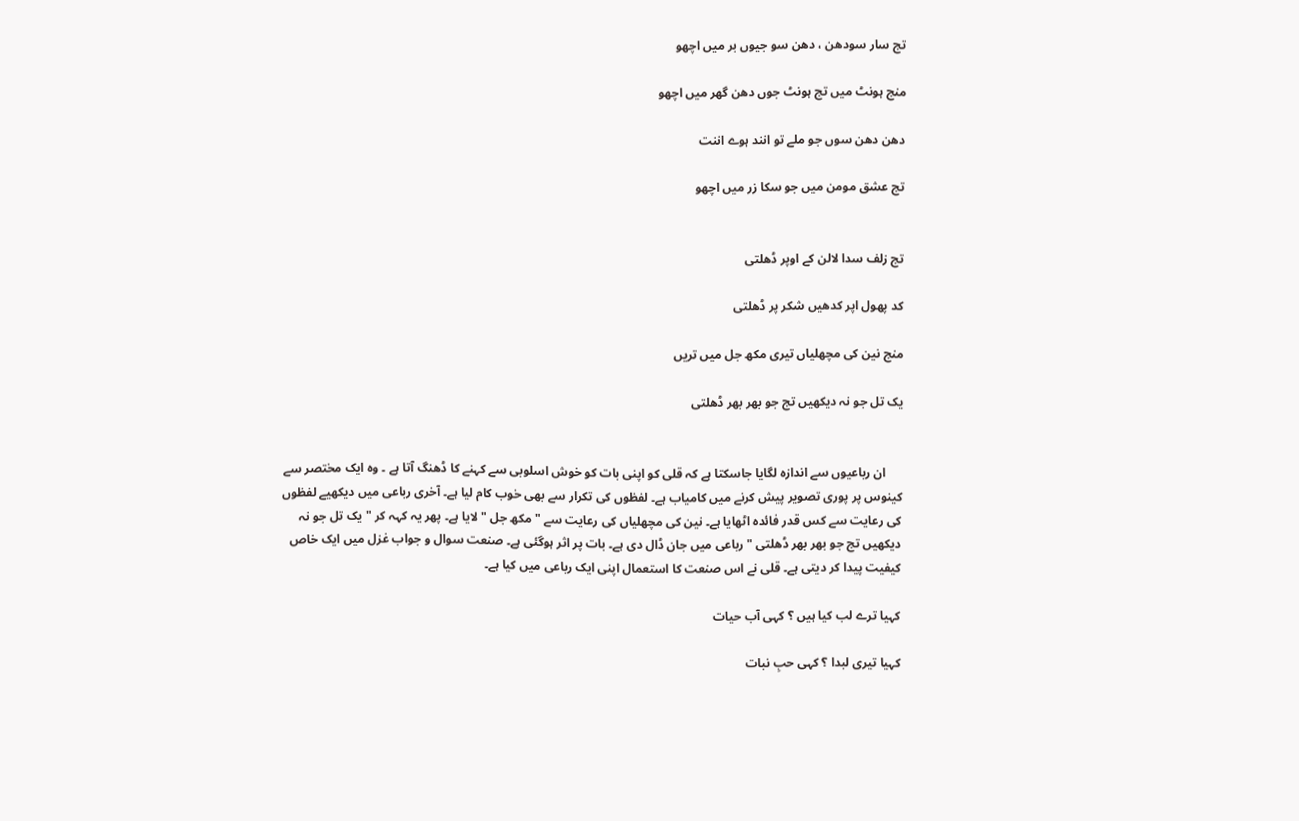تج سار سودھن ، دھن سو جیوں بر میں اچھو

منج ہونٹ میں تج ہونٹ جوں دھن گھر میں اچھو

دھن دھن سوں جو ملے تو انند ہوے اننت

تج عشق مومن میں جو سکا زر میں اچھو


تج زلف سدا لالن کے اوپر ڈھلتی

کد پھول اپر کدھیں شکر پر ڈھلتی

منج نین کی مچھلیاں تیری مکھ جل میں تریں

یک تل جو نہ دیکھیں تج جو بھر بھر ڈھلتی


     ان رباعیوں سے اندازہ لگایا جاسکتا ہے کہ قلی کو اپنی بات کو خوش اسلوبی سے کہنے کا ڈھنگ آتا ہے ۔ وہ ایک مختصر سے کینوس پر پوری تصویر پیش کرنے میں کامیاب ہے۔ لفظوں کی تکرار سے بھی خوب کام لیا ہے۔ آخری رباعی میں دیکھیے لفظوں کی رعایت سے کس قدر فائدہ اٹھایا ہے۔ نین کی مچھلیاں کی رعایت سے " مکھ جل " لایا ہے۔ پھر یہ کہہ کر " یک تل جو نہ دیکھیں تج جو بھر بھر ڈھلتی " رباعی میں جان ڈال دی ہے۔ بات پر اثر ہوگئی ہے۔ صنعت سوال و جواب غزل میں ایک خاص کیفیت پیدا کر دیتی ہے۔ قلی نے اس صنعت کا استعمال اپنی ایک رباعی میں کیا ہے۔

کہیا ترے لب کیا ہیں ؟ کہی آب حیات

کہیا تیری لبدا ؟ کہی حبِ نبات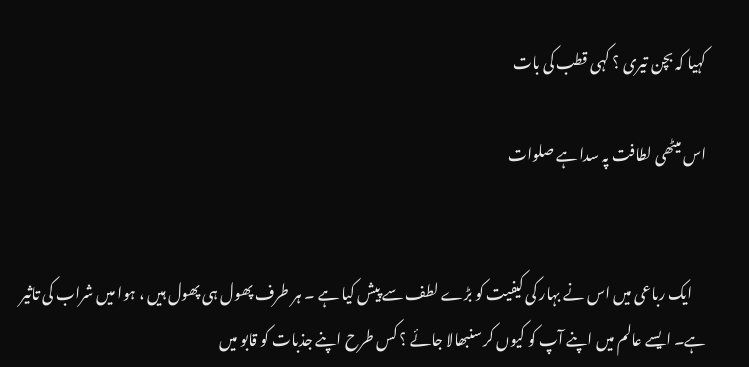کہیا کہ بچن تیری ؟ کہی قطب کی بات

اس میٹھی لطافت پہ سدا ہے صلوات


     ایک رباعی میں اس نے بہار کی کیفیت کو بڑے لطف سے پیش کیا ہے ۔ ہر طرف پھول ہی پھول ہیں ، ہوا میں شراب کی تاثیر ہے۔ ایسے عالم میں اپنے آپ کو کیوں کر سنبھالا جائے ؟ کس طرح اپنے جذبات کو قابو میں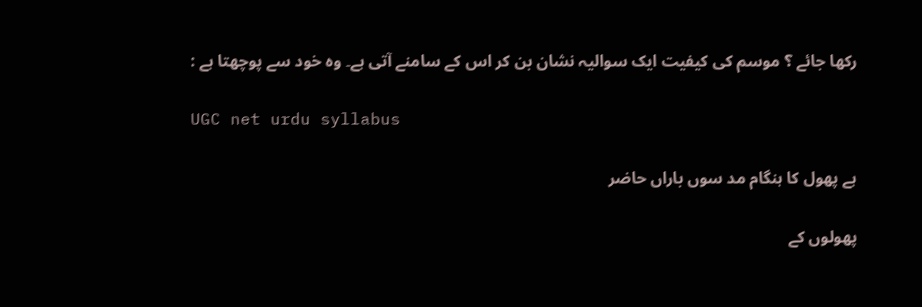رکھا جائے ؟ موسم کی کیفیت ایک سوالیہ نشان بن کر اس کے سامنے آتی ہے۔ وہ خود سے پوچھتا ہے :

UGC net urdu syllabus

ہے پھول کا ہنگام مد سوں باراں حاضر

پھولوں کے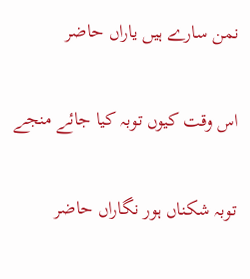نمن سارے ہیں یاراں حاضر

اس وقت کیوں توبہ کیا جائے منجے

توبہ شکناں ہور نگاراں حاضر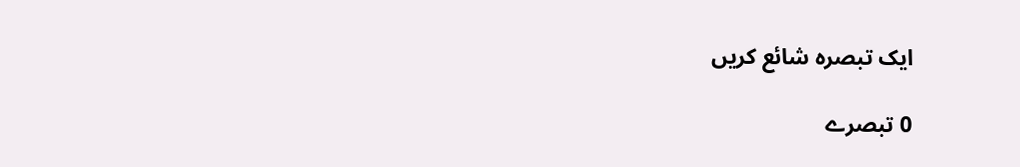ایک تبصرہ شائع کریں

0 تبصرے